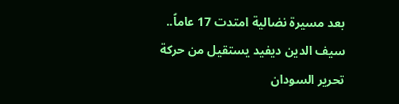بعد مسيرة نضالية امتدت 17 عاماً.. سيف الدين ديفيد يستقيل من حركة تحرير السودان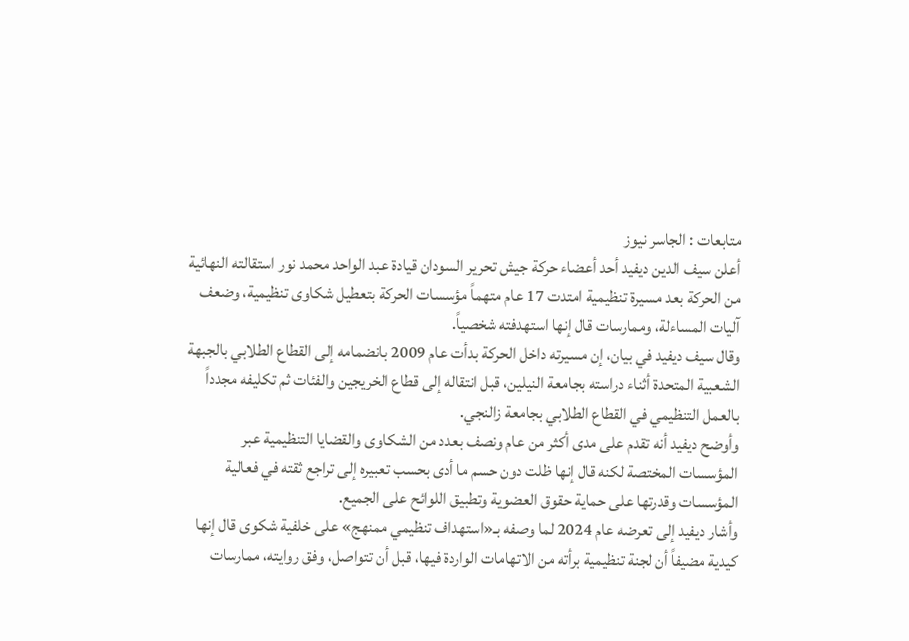متابعات : الجاسر نيوز
أعلن سيف الدين ديفيد أحد أعضاء حركة جيش تحرير السودان قيادة عبد الواحد محمد نور استقالته النهائية من الحركة بعد مسيرة تنظيمية امتدت 17 عام متهماً مؤسسات الحركة بتعطيل شكاوى تنظيمية، وضعف آليات المساءلة، وممارسات قال إنها استهدفته شخصياً.
وقال سيف ديفيد في بيان، إن مسيرته داخل الحركة بدأت عام 2009 بانضمامه إلى القطاع الطلابي بالجبهة الشعبية المتحدة أثناء دراسته بجامعة النيلين، قبل انتقاله إلى قطاع الخريجين والفئات ثم تكليفه مجدداً بالعمل التنظيمي في القطاع الطلابي بجامعة زالنجي.
وأوضح ديفيد أنه تقدم على مدى أكثر من عام ونصف بعدد من الشكاوى والقضايا التنظيمية عبر المؤسسات المختصة لكنه قال إنها ظلت دون حسم ما أدى بحسب تعبيره إلى تراجع ثقته في فعالية المؤسسات وقدرتها على حماية حقوق العضوية وتطبيق اللوائح على الجميع.
وأشار ديفيد إلى تعرضه عام 2024 لما وصفه بـ«استهداف تنظيمي ممنهج» على خلفية شكوى قال إنها كيدية مضيفاً أن لجنة تنظيمية برأته من الاتهامات الواردة فيها، قبل أن تتواصل، وفق روايته، ممارسات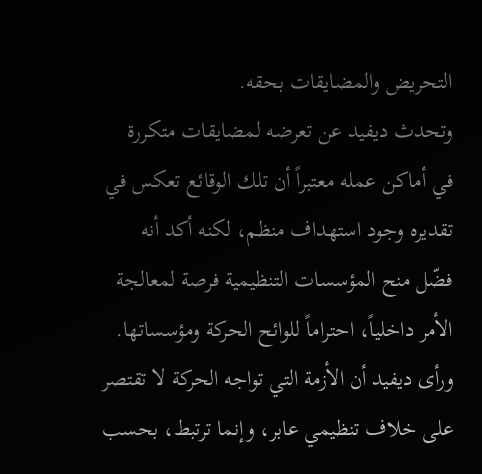التحريض والمضايقات بحقه.
وتحدث ديفيد عن تعرضه لمضايقات متكررة في أماكن عمله معتبراً أن تلك الوقائع تعكس في تقديره وجود استهداف منظم، لكنه أكد أنه فضّل منح المؤسسات التنظيمية فرصة لمعالجة الأمر داخلياً، احتراماً للوائح الحركة ومؤسساتها.
ورأى ديفيد أن الأزمة التي تواجه الحركة لا تقتصر على خلاف تنظيمي عابر، وإنما ترتبط، بحسب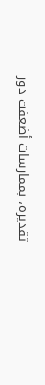تقديره، بممارسات أضعفت دور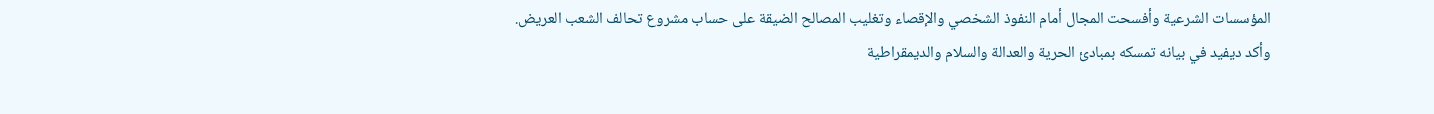المؤسسات الشرعية وأفسحت المجال أمام النفوذ الشخصي والإقصاء وتغليب المصالح الضيقة على حساب مشروع تحالف الشعب العريض.
وأكد ديفيد في بيانه تمسكه بمبادئ الحرية والعدالة والسلام والديمقراطية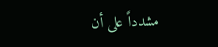مشدداً على أن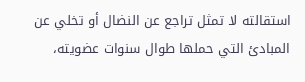استقالته لا تمثل تراجع عن النضال أو تخلي عن المبادئ التي حملها طوال سنوات عضويته،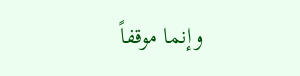وإنما موقفاً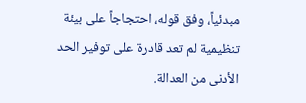مبدئياً، وفق قوله، احتجاجاً على بيئة تنظيمية لم تعد قادرة على توفير الحد الأدنى من العدالة.